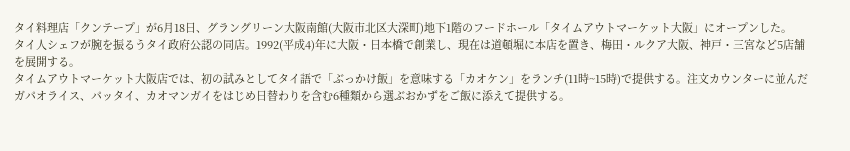タイ料理店「クンテープ」が6月18日、グラングリーン大阪南館(大阪市北区大深町)地下1階のフードホール「タイムアウトマーケット大阪」にオープンした。
タイ人シェフが腕を振るうタイ政府公認の同店。1992(平成4)年に大阪・日本橋で創業し、現在は道頓堀に本店を置き、梅田・ルクア大阪、神戸・三宮など5店舗を展開する。
タイムアウトマーケット大阪店では、初の試みとしてタイ語で「ぶっかけ飯」を意味する「カオケン」をランチ(11時~15時)で提供する。注文カウンターに並んだガパオライス、パッタイ、カオマンガイをはじめ日替わりを含む6種類から選ぶおかずをご飯に添えて提供する。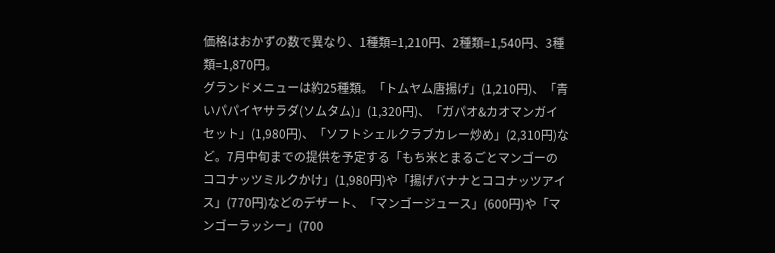価格はおかずの数で異なり、1種類=1,210円、2種類=1,540円、3種類=1,870円。
グランドメニューは約25種類。「トムヤム唐揚げ」(1,210円)、「青いパパイヤサラダ(ソムタム)」(1,320円)、「ガパオ&カオマンガイセット」(1,980円)、「ソフトシェルクラブカレー炒め」(2,310円)など。7月中旬までの提供を予定する「もち米とまるごとマンゴーのココナッツミルクかけ」(1,980円)や「揚げバナナとココナッツアイス」(770円)などのデザート、「マンゴージュース」(600円)や「マンゴーラッシー」(700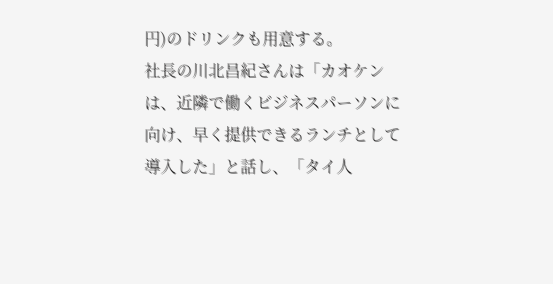円)のドリンクも用意する。
社長の川北昌紀さんは「カオケンは、近隣で働くビジネスパーソンに向け、早く提供できるランチとして導入した」と話し、「タイ人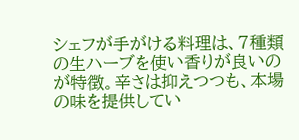シェフが手がける料理は、7種類の生ハーブを使い香りが良いのが特徴。辛さは抑えつつも、本場の味を提供してい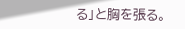る」と胸を張る。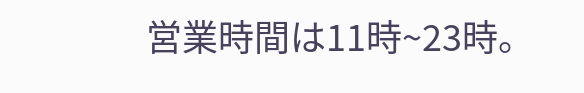営業時間は11時~23時。